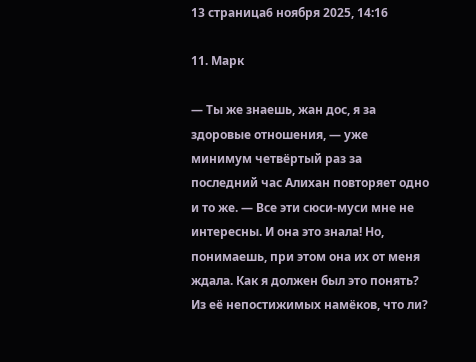13 страница6 ноября 2025, 14:16

11. Марк

— Ты же знаешь, жан дос, я за здоровые отношения, — уже минимум четвёртый раз за последний час Алихан повторяет одно и то же. — Все эти сюси-муси мне не интересны. И она это знала! Но, понимаешь, при этом она их от меня ждала. Как я должен был это понять? Из её непостижимых намёков, что ли?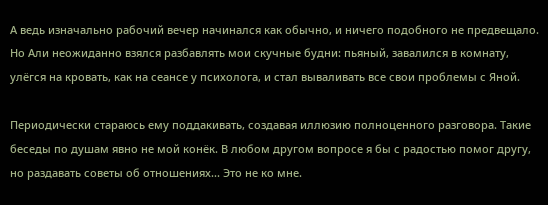А ведь изначально рабочий вечер начинался как обычно, и ничего подобного не предвещало. Но Али неожиданно взялся разбавлять мои скучные будни: пьяный, завалился в комнату, улёгся на кровать, как на сеансе у психолога, и стал вываливать все свои проблемы с Яной.

Периодически стараюсь ему поддакивать, создавая иллюзию полноценного разговора. Такие беседы по душам явно не мой конёк. В любом другом вопросе я бы с радостью помог другу, но раздавать советы об отношениях... Это не ко мне.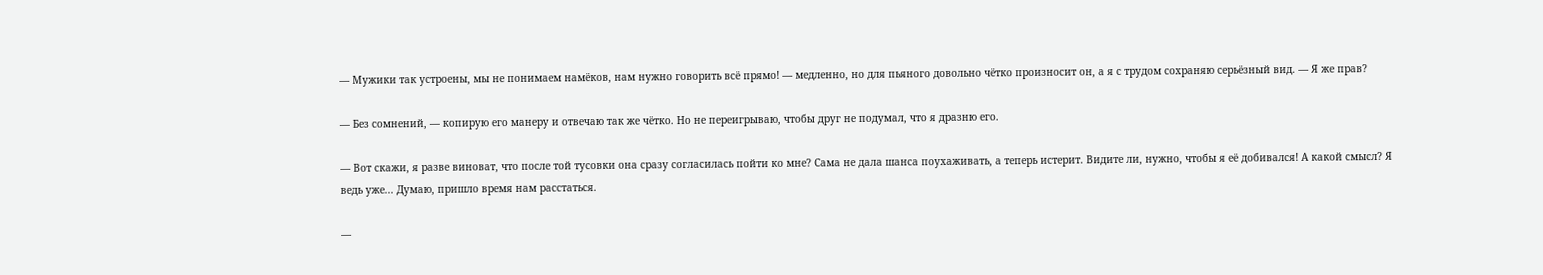— Мужики так устроены, мы не понимаем намёков, нам нужно говорить всё прямо! — медленно, но для пьяного довольно чётко произносит он, а я с трудом сохраняю серьёзный вид. — Я же прав?

— Без сомнений, — копирую его манеру и отвечаю так же чётко. Но не переигрываю, чтобы друг не подумал, что я дразню его.

— Вот скажи, я разве виноват, что после той тусовки она сразу согласилась пойти ко мне? Сама не дала шанса поухаживать, а теперь истерит. Видите ли, нужно, чтобы я её добивался! А какой смысл? Я ведь уже... Думаю, пришло время нам расстаться.

—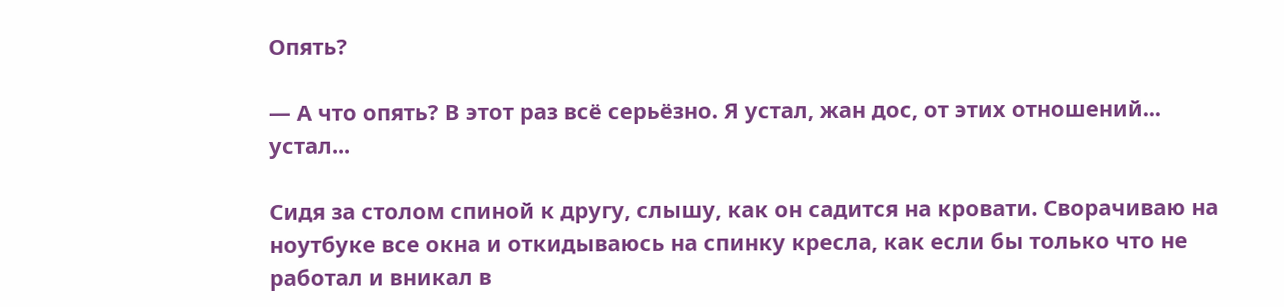Опять?

— А что опять? В этот раз всё серьёзно. Я устал, жан дос, от этих отношений... устал...

Сидя за столом спиной к другу, слышу, как он садится на кровати. Сворачиваю на ноутбуке все окна и откидываюсь на спинку кресла, как если бы только что не работал и вникал в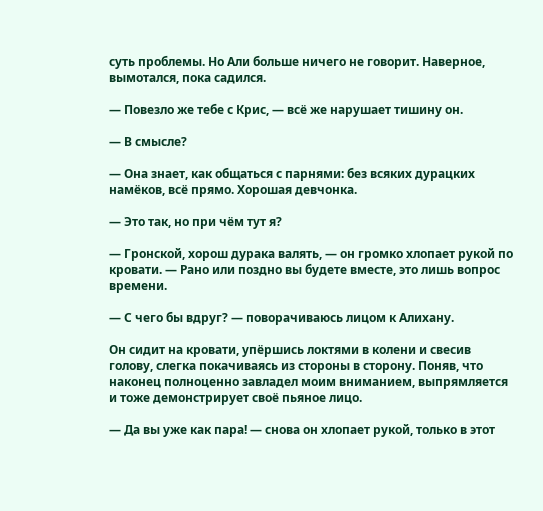суть проблемы. Но Али больше ничего не говорит. Наверное, вымотался, пока садился.

— Повезло же тебе с Крис, — всё же нарушает тишину он.

— В смысле?

— Она знает, как общаться с парнями: без всяких дурацких намёков, всё прямо. Хорошая девчонка.

— Это так, но при чём тут я?

— Гронской, хорош дурака валять, — он громко хлопает рукой по кровати. — Рано или поздно вы будете вместе, это лишь вопрос времени.

— С чего бы вдруг? — поворачиваюсь лицом к Алихану.

Он сидит на кровати, упёршись локтями в колени и свесив голову, слегка покачиваясь из стороны в сторону. Поняв, что наконец полноценно завладел моим вниманием, выпрямляется и тоже демонстрирует своё пьяное лицо.

— Да вы уже как пара! — снова он хлопает рукой, только в этот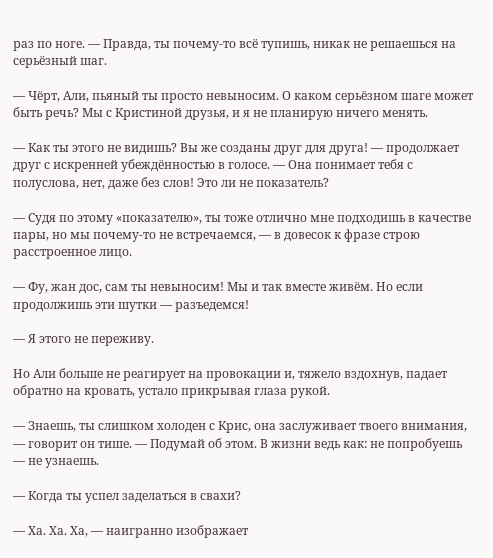раз по ноге. — Правда, ты почему-то всё тупишь, никак не решаешься на серьёзный шаг.

— Чёрт, Али, пьяный ты просто невыносим. О каком серьёзном шаге может быть речь? Мы с Кристиной друзья, и я не планирую ничего менять.

— Как ты этого не видишь? Вы же созданы друг для друга! — продолжает друг с искренней убеждённостью в голосе. — Она понимает тебя с полуслова, нет, даже без слов! Это ли не показатель?

— Судя по этому «показателю», ты тоже отлично мне подходишь в качестве пары, но мы почему-то не встречаемся, — в довесок к фразе строю расстроенное лицо.

— Фу, жан дос, сам ты невыносим! Мы и так вместе живём. Но если продолжишь эти шутки — разъедемся!

— Я этого не переживу.

Но Али больше не реагирует на провокации и, тяжело вздохнув, падает обратно на кровать, устало прикрывая глаза рукой.

— Знаешь, ты слишком холоден с Крис, она заслуживает твоего внимания, — говорит он тише. — Подумай об этом. В жизни ведь как: не попробуешь — не узнаешь.

— Когда ты успел заделаться в свахи?

— Ха. Ха. Ха, — наигранно изображает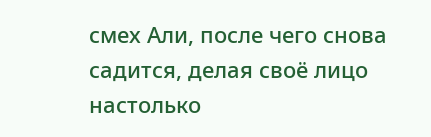смех Али, после чего снова садится, делая своё лицо настолько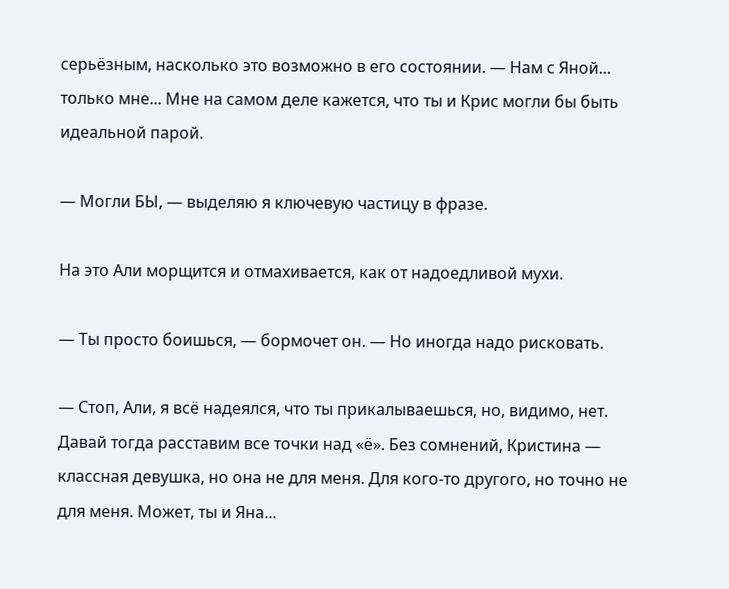серьёзным, насколько это возможно в его состоянии. — Нам с Яной... только мне... Мне на самом деле кажется, что ты и Крис могли бы быть идеальной парой.

— Могли БЫ, — выделяю я ключевую частицу в фразе.

На это Али морщится и отмахивается, как от надоедливой мухи.

— Ты просто боишься, — бормочет он. — Но иногда надо рисковать.

— Стоп, Али, я всё надеялся, что ты прикалываешься, но, видимо, нет. Давай тогда расставим все точки над «ё». Без сомнений, Кристина — классная девушка, но она не для меня. Для кого-то другого, но точно не для меня. Может, ты и Яна...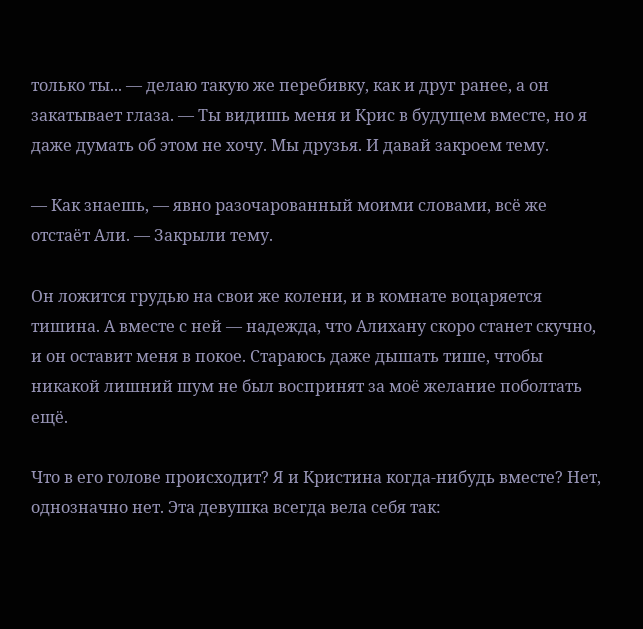только ты... — делаю такую же перебивку, как и друг ранее, а он закатывает глаза. — Ты видишь меня и Крис в будущем вместе, но я даже думать об этом не хочу. Мы друзья. И давай закроем тему.

— Как знаешь, — явно разочарованный моими словами, всё же отстаёт Али. — Закрыли тему.

Он ложится грудью на свои же колени, и в комнате воцаряется тишина. А вместе с ней — надежда, что Алихану скоро станет скучно, и он оставит меня в покое. Стараюсь даже дышать тише, чтобы никакой лишний шум не был воспринят за моё желание поболтать ещё.

Что в его голове происходит? Я и Кристина когда-нибудь вместе? Нет, однозначно нет. Эта девушка всегда вела себя так: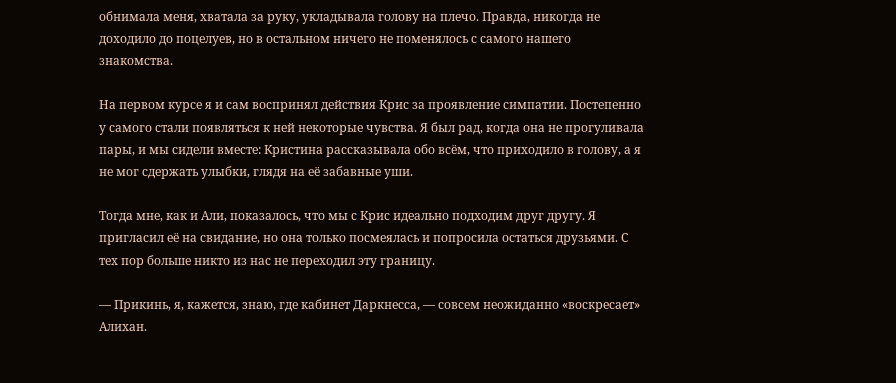обнимала меня, хватала за руку, укладывала голову на плечо. Правда, никогда не доходило до поцелуев, но в остальном ничего не поменялось с самого нашего знакомства.

На первом курсе я и сам воспринял действия Крис за проявление симпатии. Постепенно у самого стали появляться к ней некоторые чувства. Я был рад, когда она не прогуливала пары, и мы сидели вместе: Кристина рассказывала обо всём, что приходило в голову, а я не мог сдержать улыбки, глядя на её забавные уши.

Тогда мне, как и Али, показалось, что мы с Крис идеально подходим друг другу. Я пригласил её на свидание, но она только посмеялась и попросила остаться друзьями. С тех пор больше никто из нас не переходил эту границу.

— Прикинь, я, кажется, знаю, где кабинет Даркнесса, — совсем неожиданно «воскресает» Алихан.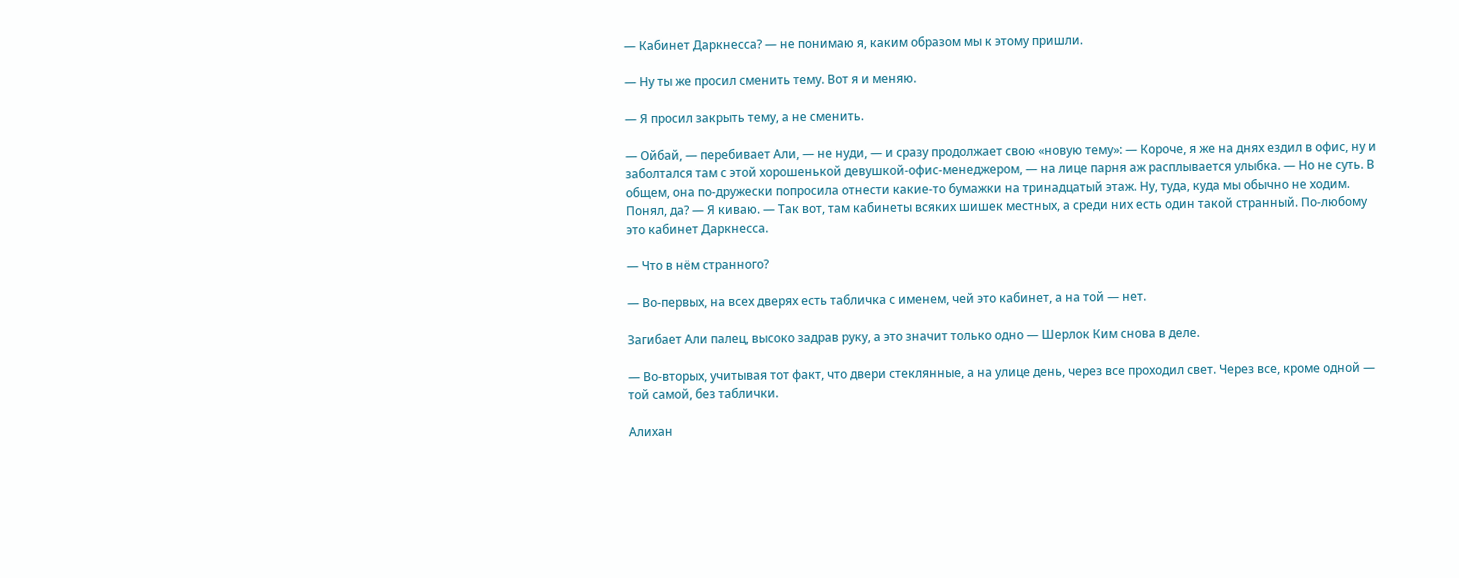— Кабинет Даркнесса? — не понимаю я, каким образом мы к этому пришли.

— Ну ты же просил сменить тему. Вот я и меняю.

— Я просил закрыть тему, а не сменить.

— Ойбай, — перебивает Али, — не нуди, — и сразу продолжает свою «новую тему»: — Короче, я же на днях ездил в офис, ну и заболтался там с этой хорошенькой девушкой-офис-менеджером, — на лице парня аж расплывается улыбка. — Но не суть. В общем, она по-дружески попросила отнести какие-то бумажки на тринадцатый этаж. Ну, туда, куда мы обычно не ходим. Понял, да? — Я киваю. — Так вот, там кабинеты всяких шишек местных, а среди них есть один такой странный. По-любому это кабинет Даркнесса.

— Что в нём странного?

— Во-первых, на всех дверях есть табличка с именем, чей это кабинет, а на той — нет.

Загибает Али палец, высоко задрав руку, а это значит только одно — Шерлок Ким снова в деле.

— Во-вторых, учитывая тот факт, что двери стеклянные, а на улице день, через все проходил свет. Через все, кроме одной — той самой, без таблички.

Алихан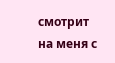смотрит на меня с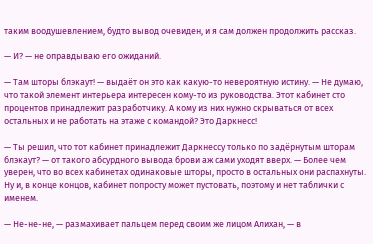таким воодушевлением, будто вывод очевиден, и я сам должен продолжить рассказ.

— И? — не оправдываю его ожиданий.

— Там шторы блэкаут! — выдаёт он это как какую-то невероятную истину. — Не думаю, что такой элемент интерьера интересен кому-то из руководства. Этот кабинет сто процентов принадлежит разработчику. А кому из них нужно скрываться от всех остальных и не работать на этаже с командой? Это Даркнесс!

— Ты решил, что тот кабинет принадлежит Даркнессу только по задёрнутым шторам блэкаут? — от такого абсурдного вывода брови аж сами уходят вверх. — Более чем уверен, что во всех кабинетах одинаковые шторы, просто в остальных они распахнуты. Ну и, в конце концов, кабинет попросту может пустовать, поэтому и нет таблички с именем.

— Не-не-не, — размахивает пальцем перед своим же лицом Алихан, — в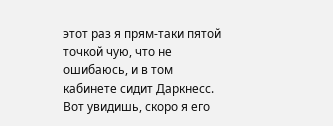этот раз я прям-таки пятой точкой чую, что не ошибаюсь, и в том кабинете сидит Даркнесс. Вот увидишь, скоро я его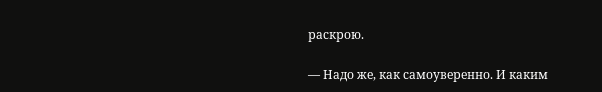раскрою.

— Надо же, как самоуверенно. И каким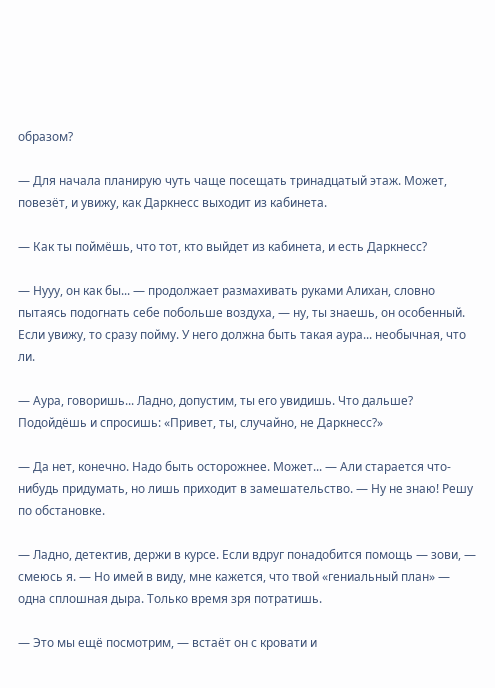образом?

— Для начала планирую чуть чаще посещать тринадцатый этаж. Может, повезёт, и увижу, как Даркнесс выходит из кабинета.

— Как ты поймёшь, что тот, кто выйдет из кабинета, и есть Даркнесс?

— Нууу, он как бы... — продолжает размахивать руками Алихан, словно пытаясь подогнать себе побольше воздуха, — ну, ты знаешь, он особенный. Если увижу, то сразу пойму. У него должна быть такая аура... необычная, что ли.

— Аура, говоришь... Ладно, допустим, ты его увидишь. Что дальше? Подойдёшь и спросишь: «Привет, ты, случайно, не Даркнесс?»

— Да нет, конечно. Надо быть осторожнее. Может... — Али старается что-нибудь придумать, но лишь приходит в замешательство. — Ну не знаю! Решу по обстановке.

— Ладно, детектив, держи в курсе. Если вдруг понадобится помощь — зови, — смеюсь я. — Но имей в виду, мне кажется, что твой «гениальный план» — одна сплошная дыра. Только время зря потратишь.

— Это мы ещё посмотрим, — встаёт он с кровати и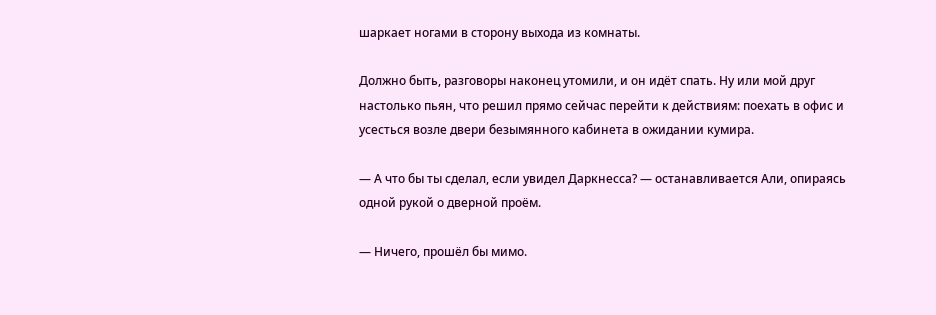шаркает ногами в сторону выхода из комнаты.

Должно быть, разговоры наконец утомили, и он идёт спать. Ну или мой друг настолько пьян, что решил прямо сейчас перейти к действиям: поехать в офис и усесться возле двери безымянного кабинета в ожидании кумира.

— А что бы ты сделал, если увидел Даркнесса? — останавливается Али, опираясь одной рукой о дверной проём.

— Ничего, прошёл бы мимо.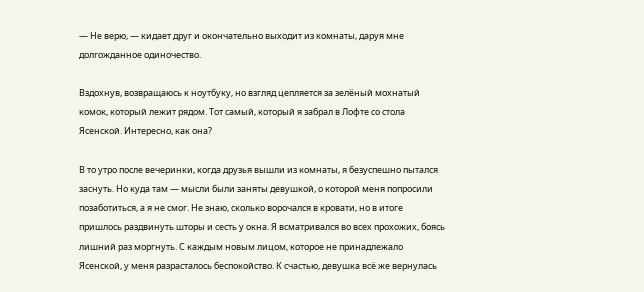— Не верю, — кидает друг и окончательно выходит из комнаты, даруя мне долгожданное одиночество.

Вздохнув, возвращаюсь к ноутбуку, но взгляд цепляется за зелёный мохнатый комок, который лежит рядом. Тот самый, который я забрал в Лофте со стола Ясенской. Интересно, как она?

В то утро после вечеринки, когда друзья вышли из комнаты, я безуспешно пытался заснуть. Но куда там — мысли были заняты девушкой, о которой меня попросили позаботиться, а я не смог. Не знаю, сколько ворочался в кровати, но в итоге пришлось раздвинуть шторы и сесть у окна. Я всматривался во всех прохожих, боясь лишний раз моргнуть. С каждым новым лицом, которое не принадлежало Ясенской, у меня разрасталось беспокойство. К счастью, девушка всё же вернулась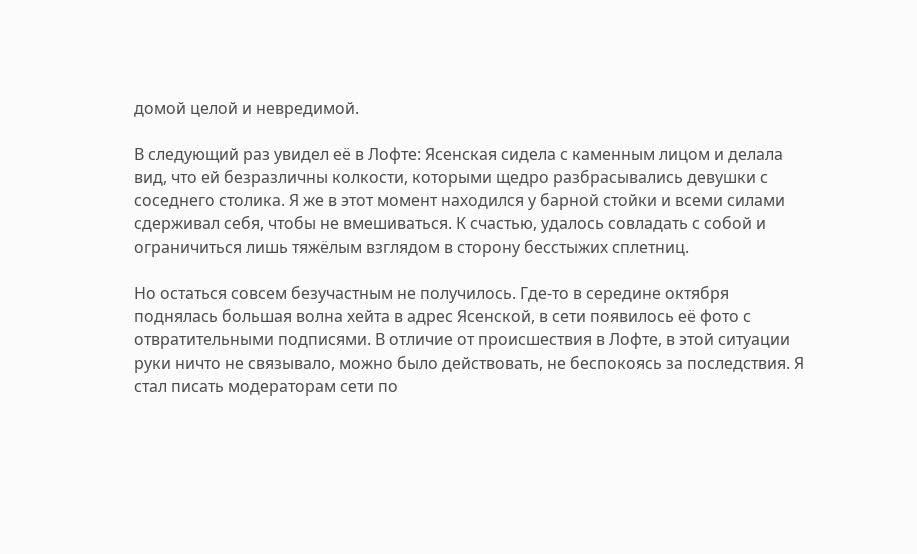домой целой и невредимой.

В следующий раз увидел её в Лофте: Ясенская сидела с каменным лицом и делала вид, что ей безразличны колкости, которыми щедро разбрасывались девушки с соседнего столика. Я же в этот момент находился у барной стойки и всеми силами сдерживал себя, чтобы не вмешиваться. К счастью, удалось совладать с собой и ограничиться лишь тяжёлым взглядом в сторону бесстыжих сплетниц.

Но остаться совсем безучастным не получилось. Где-то в середине октября поднялась большая волна хейта в адрес Ясенской, в сети появилось её фото с отвратительными подписями. В отличие от происшествия в Лофте, в этой ситуации руки ничто не связывало, можно было действовать, не беспокоясь за последствия. Я стал писать модераторам сети по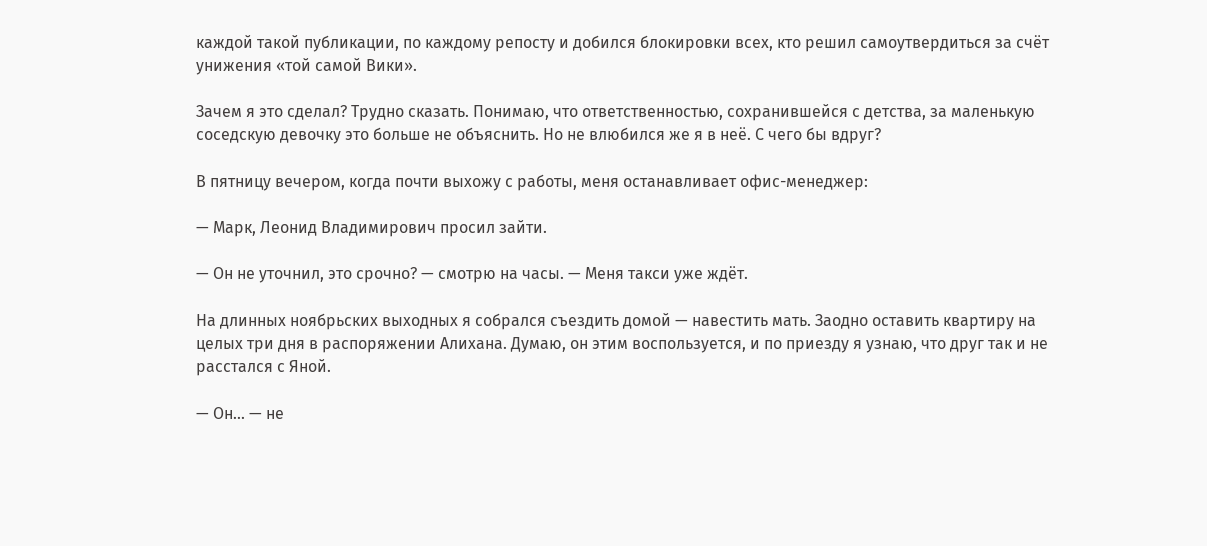каждой такой публикации, по каждому репосту и добился блокировки всех, кто решил самоутвердиться за счёт унижения «той самой Вики».

Зачем я это сделал? Трудно сказать. Понимаю, что ответственностью, сохранившейся с детства, за маленькую соседскую девочку это больше не объяснить. Но не влюбился же я в неё. С чего бы вдруг?

В пятницу вечером, когда почти выхожу с работы, меня останавливает офис-менеджер:

— Марк, Леонид Владимирович просил зайти.

— Он не уточнил, это срочно? — смотрю на часы. — Меня такси уже ждёт.

На длинных ноябрьских выходных я собрался съездить домой — навестить мать. Заодно оставить квартиру на целых три дня в распоряжении Алихана. Думаю, он этим воспользуется, и по приезду я узнаю, что друг так и не расстался с Яной.

— Он... — не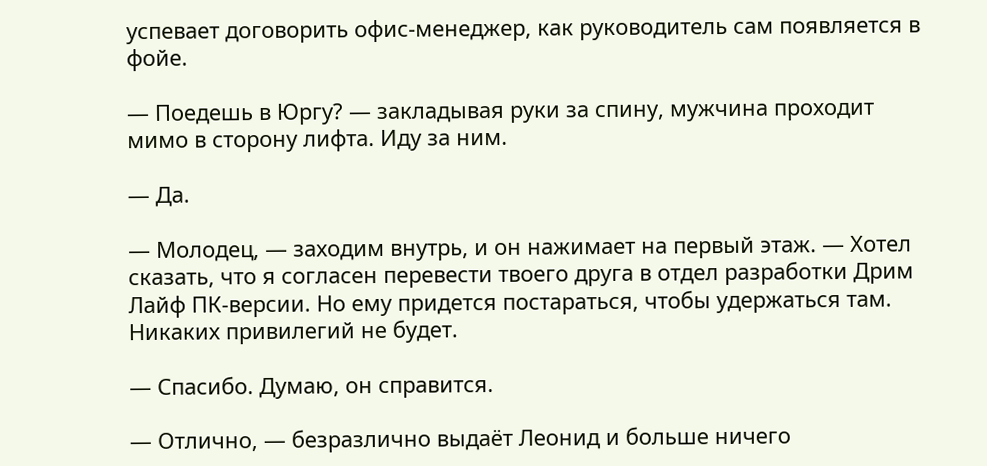успевает договорить офис-менеджер, как руководитель сам появляется в фойе.

— Поедешь в Юргу? — закладывая руки за спину, мужчина проходит мимо в сторону лифта. Иду за ним.

— Да.

— Молодец, — заходим внутрь, и он нажимает на первый этаж. — Хотел сказать, что я согласен перевести твоего друга в отдел разработки Дрим Лайф ПК-версии. Но ему придется постараться, чтобы удержаться там. Никаких привилегий не будет.

— Спасибо. Думаю, он справится.

— Отлично, — безразлично выдаёт Леонид и больше ничего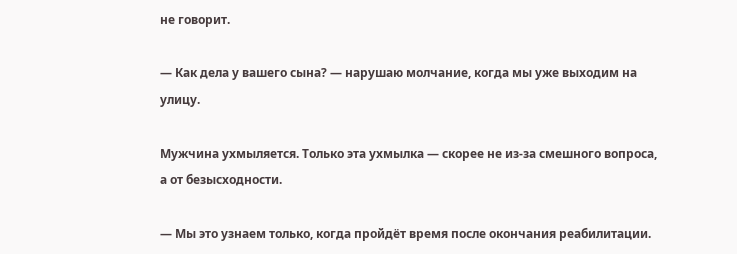не говорит.

— Как дела у вашего сына? — нарушаю молчание, когда мы уже выходим на улицу.

Мужчина ухмыляется. Только эта ухмылка — скорее не из-за смешного вопроса, а от безысходности.

— Мы это узнаем только, когда пройдёт время после окончания реабилитации.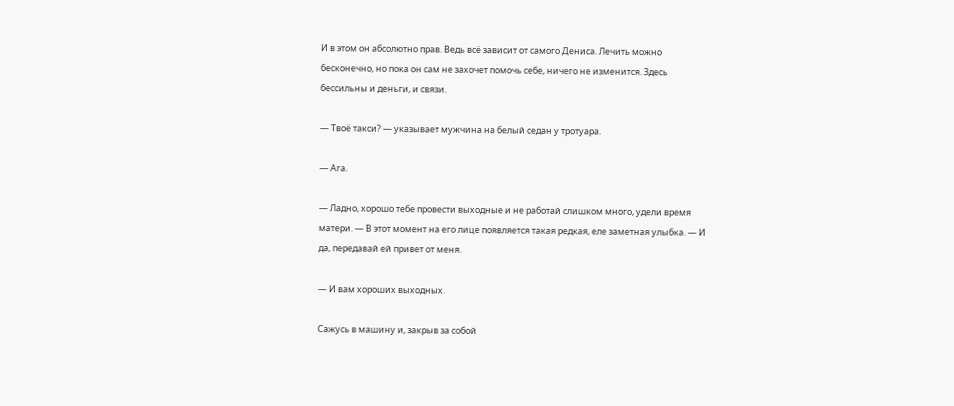И в этом он абсолютно прав. Ведь всё зависит от самого Дениса. Лечить можно бесконечно, но пока он сам не захочет помочь себе, ничего не изменится. Здесь бессильны и деньги, и связи.

— Твоё такси? — указывает мужчина на белый седан у тротуара.

— Ага.

— Ладно, хорошо тебе провести выходные и не работай слишком много, удели время матери. — В этот момент на его лице появляется такая редкая, еле заметная улыбка. — И да, передавай ей привет от меня.

— И вам хороших выходных.

Сажусь в машину и, закрыв за собой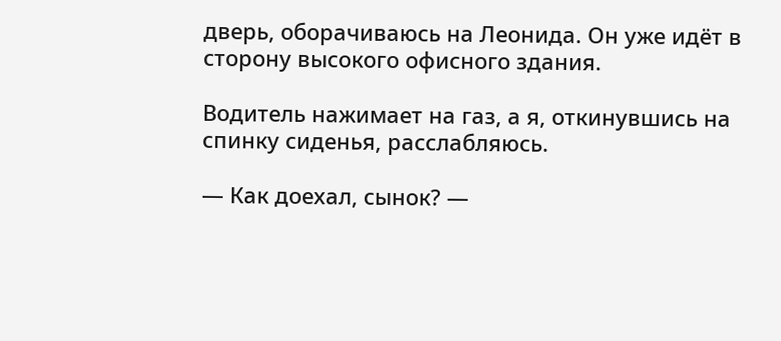дверь, оборачиваюсь на Леонида. Он уже идёт в сторону высокого офисного здания.

Водитель нажимает на газ, а я, откинувшись на спинку сиденья, расслабляюсь.

— Как доехал, сынок? —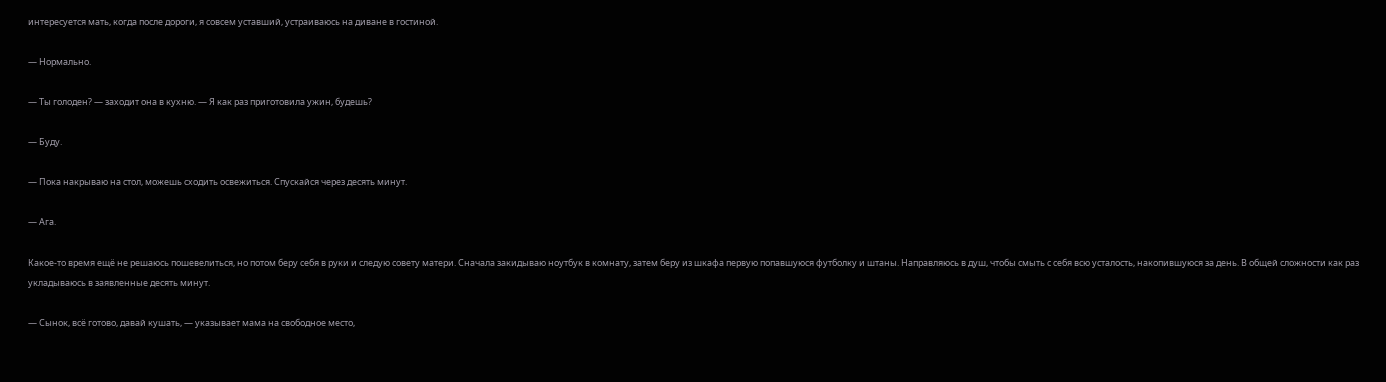интересуется мать, когда после дороги, я совсем уставший, устраиваюсь на диване в гостиной.

— Нормально.

— Ты голоден? — заходит она в кухню. — Я как раз приготовила ужин, будешь?

— Буду.

— Пока накрываю на стол, можешь сходить освежиться. Спускайся через десять минут.

— Ага.

Какое-то время ещё не решаюсь пошевелиться, но потом беру себя в руки и следую совету матери. Сначала закидываю ноутбук в комнату, затем беру из шкафа первую попавшуюся футболку и штаны. Направляюсь в душ, чтобы смыть с себя всю усталость, накопившуюся за день. В общей сложности как раз укладываюсь в заявленные десять минут.

— Сынок, всё готово, давай кушать, — указывает мама на свободное место,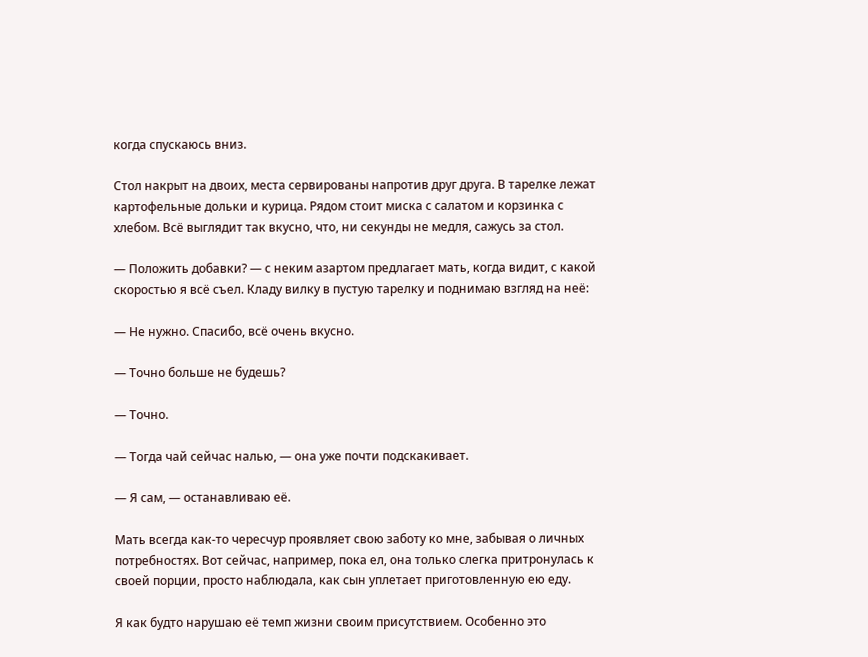когда спускаюсь вниз.

Стол накрыт на двоих, места сервированы напротив друг друга. В тарелке лежат картофельные дольки и курица. Рядом стоит миска с салатом и корзинка с хлебом. Всё выглядит так вкусно, что, ни секунды не медля, сажусь за стол.

— Положить добавки? — с неким азартом предлагает мать, когда видит, с какой скоростью я всё съел. Кладу вилку в пустую тарелку и поднимаю взгляд на неё:

— Не нужно. Спасибо, всё очень вкусно.

— Точно больше не будешь?

— Точно.

— Тогда чай сейчас налью, — она уже почти подскакивает.

— Я сам, — останавливаю её.

Мать всегда как-то чересчур проявляет свою заботу ко мне, забывая о личных потребностях. Вот сейчас, например, пока ел, она только слегка притронулась к своей порции, просто наблюдала, как сын уплетает приготовленную ею еду.

Я как будто нарушаю её темп жизни своим присутствием. Особенно это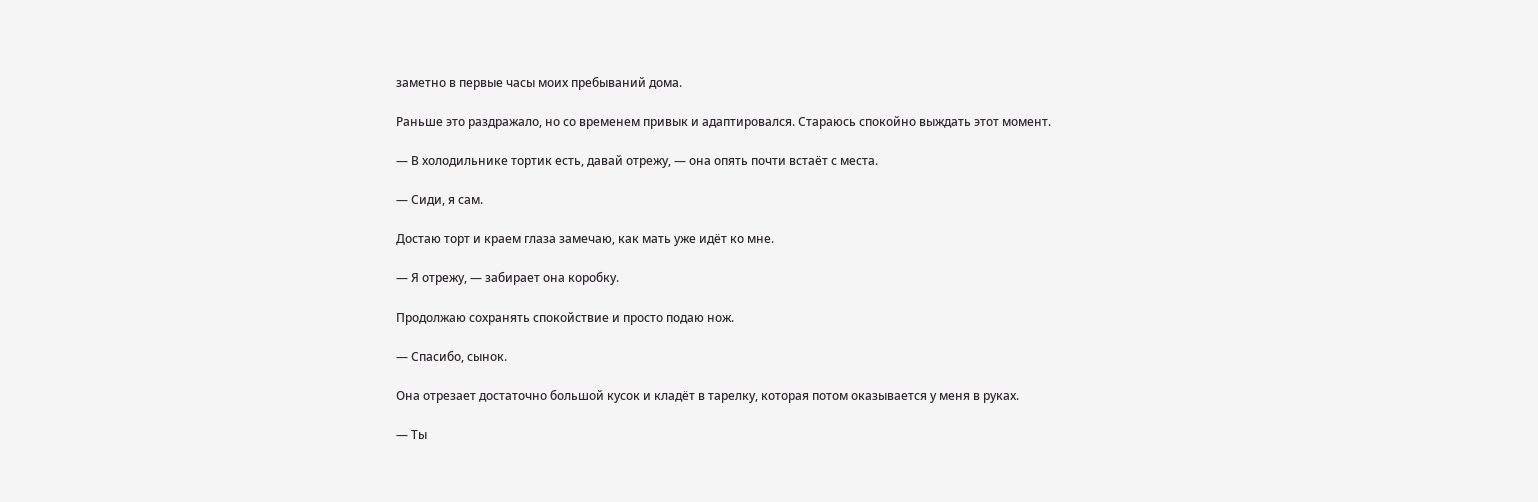заметно в первые часы моих пребываний дома.

Раньше это раздражало, но со временем привык и адаптировался. Стараюсь спокойно выждать этот момент.

— В холодильнике тортик есть, давай отрежу, — она опять почти встаёт с места.

— Сиди, я сам.

Достаю торт и краем глаза замечаю, как мать уже идёт ко мне.

— Я отрежу, — забирает она коробку.

Продолжаю сохранять спокойствие и просто подаю нож.

— Спасибо, сынок.

Она отрезает достаточно большой кусок и кладёт в тарелку, которая потом оказывается у меня в руках.

— Ты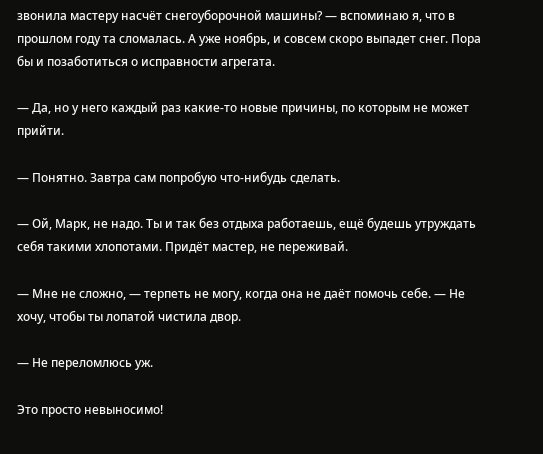звонила мастеру насчёт снегоуборочной машины? — вспоминаю я, что в прошлом году та сломалась. А уже ноябрь, и совсем скоро выпадет снег. Пора бы и позаботиться о исправности агрегата.

— Да, но у него каждый раз какие-то новые причины, по которым не может прийти.

— Понятно. Завтра сам попробую что-нибудь сделать.

— Ой, Марк, не надо. Ты и так без отдыха работаешь, ещё будешь утруждать себя такими хлопотами. Придёт мастер, не переживай.

— Мне не сложно, — терпеть не могу, когда она не даёт помочь себе. — Не хочу, чтобы ты лопатой чистила двор.

— Не переломлюсь уж.

Это просто невыносимо!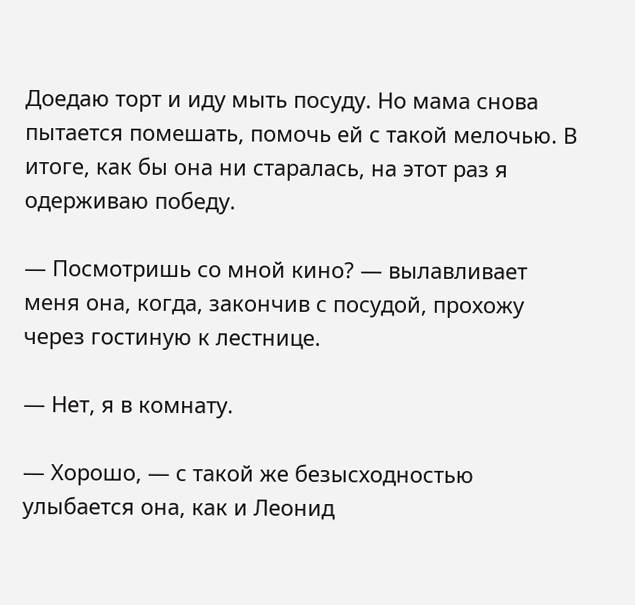Доедаю торт и иду мыть посуду. Но мама снова пытается помешать, помочь ей с такой мелочью. В итоге, как бы она ни старалась, на этот раз я одерживаю победу.

— Посмотришь со мной кино? — вылавливает меня она, когда, закончив с посудой, прохожу через гостиную к лестнице.

— Нет, я в комнату.

— Хорошо, — с такой же безысходностью улыбается она, как и Леонид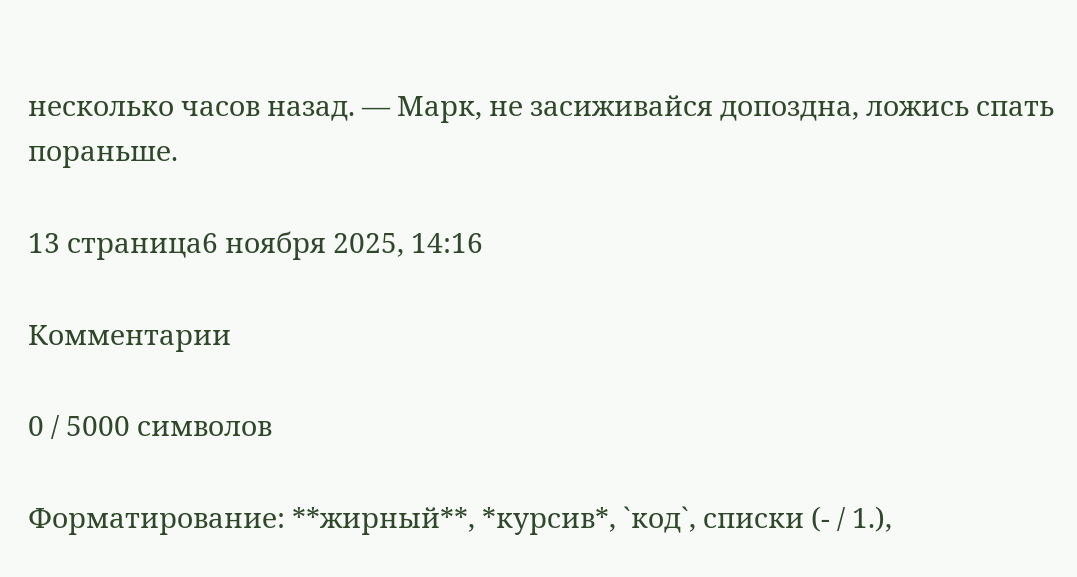несколько часов назад. — Марк, не засиживайся допоздна, ложись спать пораньше.

13 страница6 ноября 2025, 14:16

Комментарии

0 / 5000 символов

Форматирование: **жирный**, *курсив*, `код`, списки (- / 1.),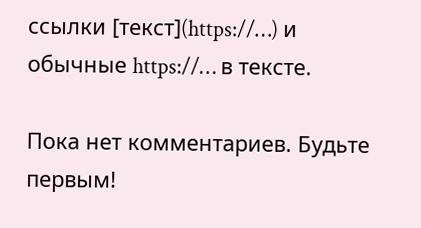ссылки [текст](https://…) и обычные https://… в тексте.

Пока нет комментариев. Будьте первым!